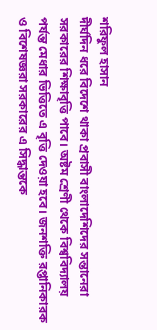শরিফুল হাসান
দীর্ঘদিন ধরে বিদেশে থাকা প্রবাসী বাংলাদেশিদের সন্তানেরা সরকারের শিক্ষাবৃত্তি পাবে। অষ্টম শ্রেণী থেকে বিশ্ববিদ্যালয় পর্যন্ত মেধার ভিত্তিতে এ বৃত্তি দেওয়া হবে। জনশক্তি রপ্তানিকারক ও বিশেষজ্ঞরা সরকারের এ সিদ্ধান্তকে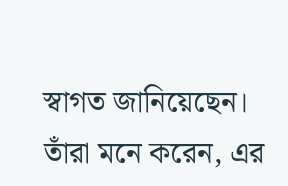স্বাগত জানিয়েছেন। তাঁরা মনে করেন, এর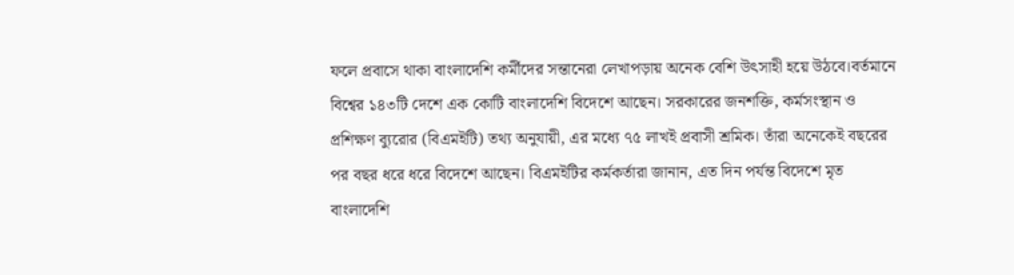ফলে প্রবাসে থাকা বাংলাদেশি কর্মীদের সন্তানেরা লেখাপড়ায় অনেক বেশি উৎসাহী হয়ে উঠবে।বর্তমানে বিশ্বের ১৪৩টি দেশে এক কোটি বাংলাদেশি বিদেশে আছেন। সরকারের জনশক্তি, কর্মসংস্থান ও প্রশিক্ষণ ব্যুরোর (বিএমইটি) তথ্য অনুযায়ী, এর মধ্যে ৭৫ লাখই প্রবাসী শ্রমিক। তাঁরা অনেকেই বছরের পর বছর ধরে ধরে বিদেশে আছেন। বিএমইটির কর্মকর্তারা জানান, এত দিন পর্যন্ত বিদেশে মৃত বাংলাদেশি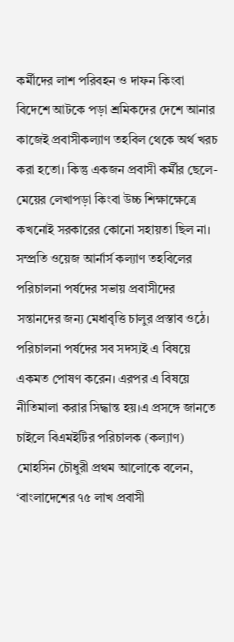কর্মীদের লাশ পরিবহন ও দাফন কিংবা বিদেশে আটকে পড়া শ্রমিকদের দেশে আনার কাজেই প্রবাসীকল্যাণ তহবিল থেকে অর্থ খরচ করা হতো। কিন্তু একজন প্রবাসী কর্মীর ছেলে-মেয়ের লেখাপড়া কিংবা উচ্চ শিক্ষাক্ষেত্রে কখনোই সরকারের কোনো সহায়তা ছিল না। সম্প্রতি ওয়েজ আর্নার্স কল্যাণ তহবিলের পরিচালনা পর্ষদের সভায় প্রবাসীদের সন্তানদের জন্য মেধাবৃত্তি চালুর প্রস্তাব ওঠে। পরিচালনা পর্ষদের সব সদস্যই এ বিষয়ে একমত পোষণ করেন। এরপর এ বিষয়ে নীতিমালা করার সিদ্ধান্ত হয়।এ প্রসঙ্গে জানতে চাইলে বিএমইটির পরিচালক (কল্যাণ) মোহসিন চৌধুরী প্রথম আলোকে বলেন, ‘বাংলাদেশের ৭৫ লাখ প্রবাসী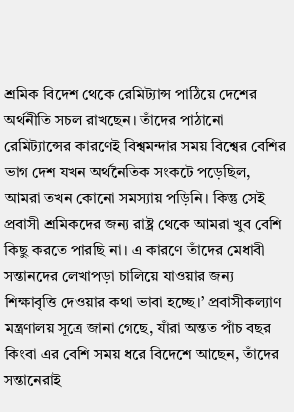শ্রমিক বিদেশ থেকে রেমিট্যান্স পাঠিয়ে দেশের অর্থনীতি সচল রাখছেন। তাঁদের পাঠানো রেমিট্যান্সের কারণেই বিশ্বমন্দার সময় বিশ্বের বেশির ভাগ দেশ যখন অর্থনৈতিক সংকটে পড়েছিল, আমরা তখন কোনো সমস্যায় পড়িনি। কিন্তু সেই প্রবাসী শ্রমিকদের জন্য রাষ্ট্র থেকে আমরা খুব বেশি কিছু করতে পারছি না। এ কারণে তাঁদের মেধাবী সন্তানদের লেখাপড়া চালিয়ে যাওয়ার জন্য শিক্ষাবৃত্তি দেওয়ার কথা ভাবা হচ্ছে।’ প্রবাসীকল্যাণ মন্ত্রণালয় সূত্রে জানা গেছে, যাঁরা অন্তত পাঁচ বছর কিংবা এর বেশি সময় ধরে বিদেশে আছেন, তাঁদের সন্তানেরাই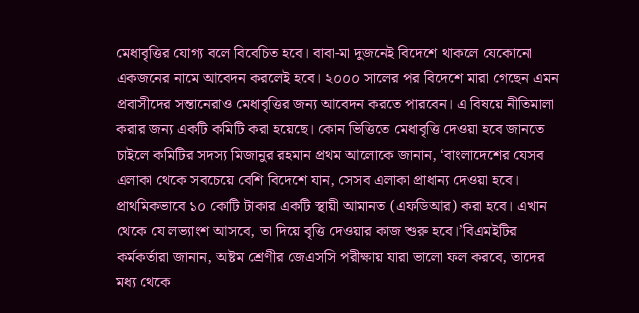মেধাবৃত্তির যোগ্য বলে বিবেচিত হবে। বাবা-মা দুজনেই বিদেশে থাকলে যেকোনো একজনের নামে আবেদন করলেই হবে। ২০০০ সালের পর বিদেশে মারা গেছেন এমন প্রবাসীদের সন্তানেরাও মেধাবৃত্তির জন্য আবেদন করতে পারবেন। এ বিষয়ে নীতিমালা করার জন্য একটি কমিটি করা হয়েছে। কোন ভিত্তিতে মেধাবৃত্তি দেওয়া হবে জানতে চাইলে কমিটির সদস্য মিজানুর রহমান প্রথম আলোকে জানান, ‘বাংলাদেশের যেসব এলাকা থেকে সবচেয়ে বেশি বিদেশে যান, সেসব এলাকা প্রাধান্য দেওয়া হবে। প্রাথমিকভাবে ১০ কোটি টাকার একটি স্থায়ী আমানত (এফডিআর) করা হবে। এখান থেকে যে লভ্যাংশ আসবে, তা দিয়ে বৃত্তি দেওয়ার কাজ শুরু হবে।’বিএমইটির কর্মকর্তারা জানান, অষ্টম শ্রেণীর জেএসসি পরীক্ষায় যারা ভালো ফল করবে, তাদের মধ্য থেকে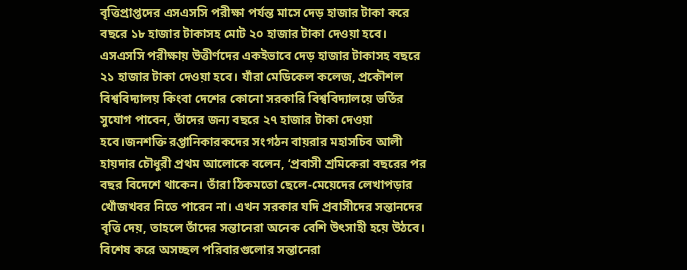বৃত্তিপ্রাপ্তদের এসএসসি পরীক্ষা পর্যন্ত মাসে দেড় হাজার টাকা করে বছরে ১৮ হাজার টাকাসহ মোট ২০ হাজার টাকা দেওয়া হবে। এসএসসি পরীক্ষায় উত্তীর্ণদের একইভাবে দেড় হাজার টাকাসহ বছরে ২১ হাজার টাকা দেওয়া হবে। যাঁরা মেডিকেল কলেজ, প্রকৌশল বিশ্ববিদ্যালয় কিংবা দেশের কোনো সরকারি বিশ্ববিদ্যালয়ে ভর্তির সুযোগ পাবেন, তাঁদের জন্য বছরে ২৭ হাজার টাকা দেওয়া হবে।জনশক্তি রপ্তানিকারকদের সংগঠন বায়রার মহাসচিব আলী হায়দার চৌধুরী প্রথম আলোকে বলেন, ‘প্রবাসী শ্রমিকেরা বছরের পর বছর বিদেশে থাকেন। তাঁরা ঠিকমতো ছেলে-মেয়েদের লেখাপড়ার খোঁজখবর নিতে পারেন না। এখন সরকার যদি প্রবাসীদের সন্তানদের বৃত্তি দেয়, তাহলে তাঁদের সন্তানেরা অনেক বেশি উৎসাহী হয়ে উঠবে। বিশেষ করে অসচ্ছল পরিবারগুলোর সন্তানেরা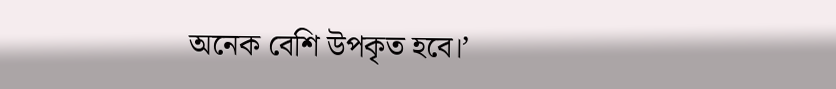অনেক বেশি উপকৃত হবে।’